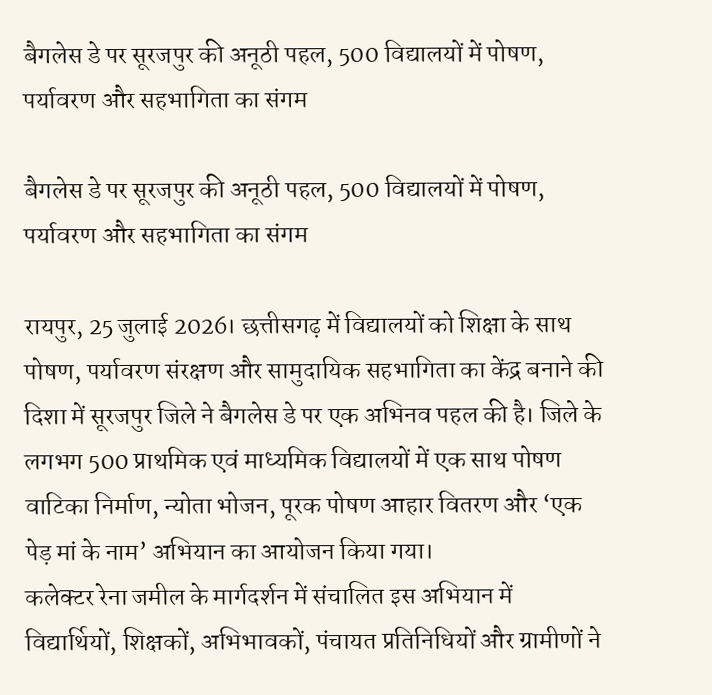बैगलेस डे पर सूरजपुर की अनूठी पहल, 500 विद्यालयों में पोषण, पर्यावरण और सहभागिता का संगम

बैगलेस डे पर सूरजपुर की अनूठी पहल, 500 विद्यालयों में पोषण, पर्यावरण और सहभागिता का संगम

रायपुर, 25 जुलाई 2026। छत्तीसगढ़ में विद्यालयों को शिक्षा के साथ पोषण, पर्यावरण संरक्षण और सामुदायिक सहभागिता का केंद्र बनाने की दिशा में सूरजपुर जिले ने बैगलेस डे पर एक अभिनव पहल की है। जिले के लगभग 500 प्राथमिक एवं माध्यमिक विद्यालयों में एक साथ पोषण वाटिका निर्माण, न्योता भोजन, पूरक पोषण आहार वितरण और ‘एक पेड़ मां के नाम’ अभियान का आयोजन किया गया।
कलेक्टर रेना जमील के मार्गदर्शन में संचालित इस अभियान में विद्यार्थियों, शिक्षकों, अभिभावकों, पंचायत प्रतिनिधियों और ग्रामीणों ने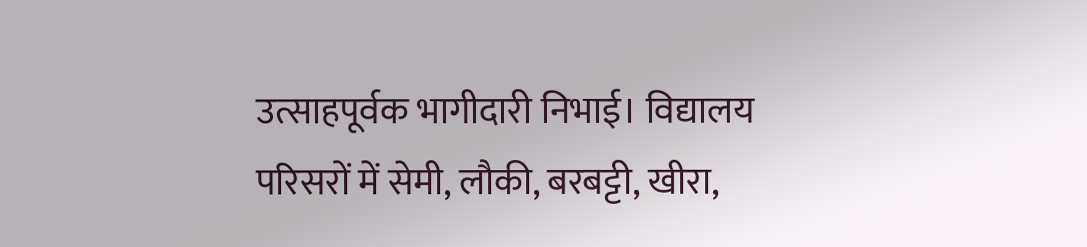उत्साहपूर्वक भागीदारी निभाई। विद्यालय परिसरों में सेमी, लौकी, बरबट्टी, खीरा,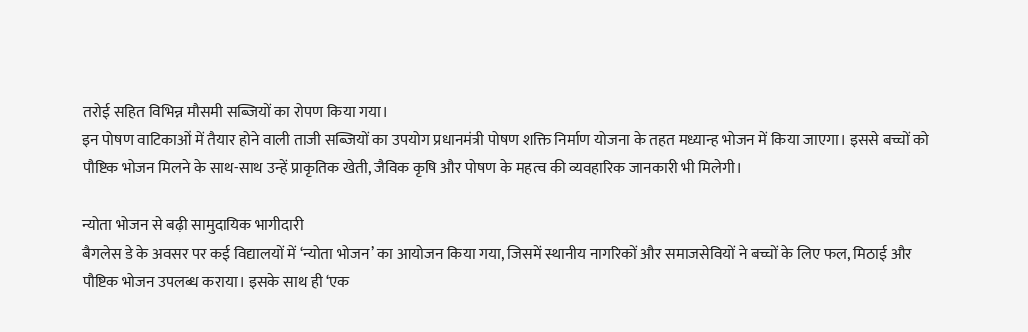तरोई सहित विभिन्न मौसमी सब्जियों का रोपण किया गया।
इन पोषण वाटिकाओं में तैयार होने वाली ताजी सब्जियों का उपयोग प्रधानमंत्री पोषण शक्ति निर्माण योजना के तहत मध्यान्ह भोजन में किया जाएगा। इससे बच्चों को पौष्टिक भोजन मिलने के साथ-साथ उन्हें प्राकृतिक खेती, जैविक कृषि और पोषण के महत्व की व्यवहारिक जानकारी भी मिलेगी।

न्योता भोजन से बढ़ी सामुदायिक भागीदारी
बैगलेस डे के अवसर पर कई विद्यालयों में ‘न्योता भोजन’ का आयोजन किया गया, जिसमें स्थानीय नागरिकों और समाजसेवियों ने बच्चों के लिए फल, मिठाई और पौष्टिक भोजन उपलब्ध कराया। इसके साथ ही ‘एक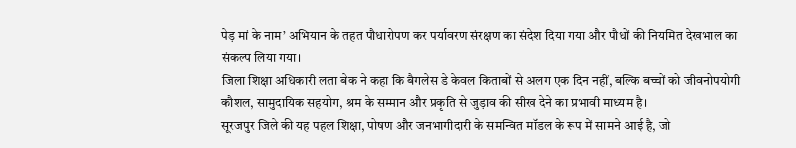पेड़ मां के नाम’ अभियान के तहत पौधारोपण कर पर्यावरण संरक्षण का संदेश दिया गया और पौधों की नियमित देखभाल का संकल्प लिया गया।
जिला शिक्षा अधिकारी लता बेक ने कहा कि बैगलेस डे केवल किताबों से अलग एक दिन नहीं, बल्कि बच्चों को जीवनोपयोगी कौशल, सामुदायिक सहयोग, श्रम के सम्मान और प्रकृति से जुड़ाव की सीख देने का प्रभावी माध्यम है।
सूरजपुर जिले की यह पहल शिक्षा, पोषण और जनभागीदारी के समन्वित मॉडल के रूप में सामने आई है, जो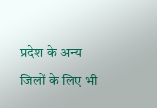प्रदेश के अन्य जिलों के लिए भी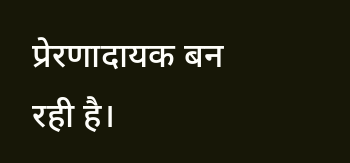प्रेरणादायक बन रही है।